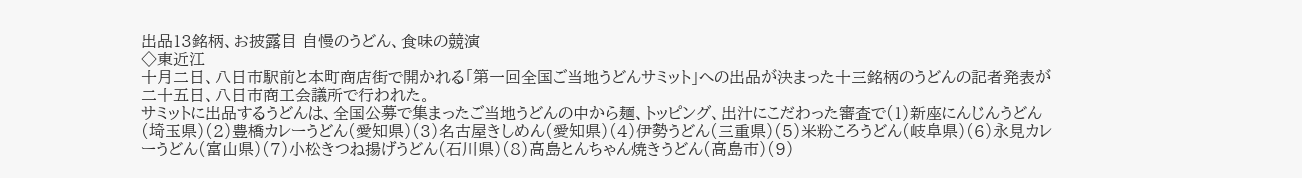出品13銘柄、お披露目 自慢のうどん、食味の競演
◇東近江
十月二日、八日市駅前と本町商店街で開かれる「第一回全国ご当地うどんサミット」への出品が決まった十三銘柄のうどんの記者発表が二十五日、八日市商工会議所で行われた。
サミットに出品するうどんは、全国公募で集まったご当地うどんの中から麺、トッピング、出汁にこだわった審査で(1)新座にんじんうどん(埼玉県)(2)豊橋カレーうどん(愛知県)(3)名古屋きしめん(愛知県)(4)伊勢うどん(三重県)(5)米粉ころうどん(岐阜県)(6)永見カレーうどん(富山県)(7)小松きつね揚げうどん(石川県)(8)高島とんちゃん焼きうどん(高島市)(9)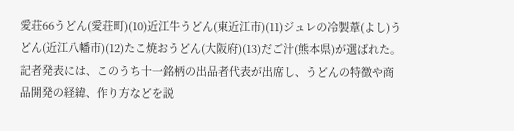愛荘66うどん(愛荘町)(10)近江牛うどん(東近江市)(11)ジュレの冷製葦(よし)うどん(近江八幡市)(12)たこ焼おうどん(大阪府)(13)だご汁(熊本県)が選ばれた。
記者発表には、このうち十一銘柄の出品者代表が出席し、うどんの特徴や商品開発の経緯、作り方などを説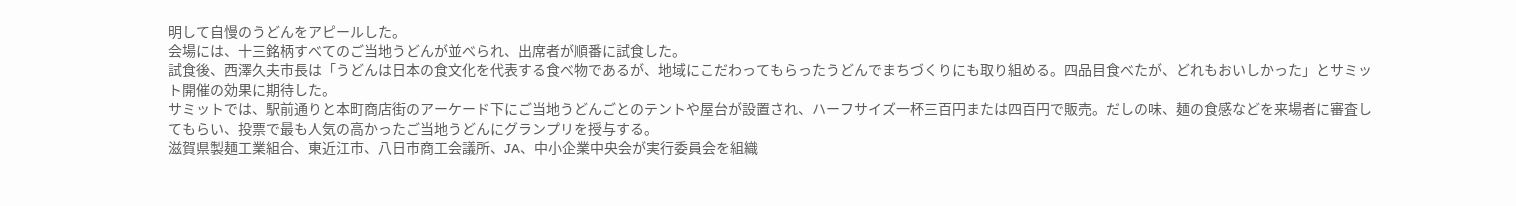明して自慢のうどんをアピールした。
会場には、十三銘柄すべてのご当地うどんが並べられ、出席者が順番に試食した。
試食後、西澤久夫市長は「うどんは日本の食文化を代表する食べ物であるが、地域にこだわってもらったうどんでまちづくりにも取り組める。四品目食べたが、どれもおいしかった」とサミット開催の効果に期待した。
サミットでは、駅前通りと本町商店街のアーケード下にご当地うどんごとのテントや屋台が設置され、ハーフサイズ一杯三百円または四百円で販売。だしの味、麺の食感などを来場者に審査してもらい、投票で最も人気の高かったご当地うどんにグランプリを授与する。
滋賀県製麺工業組合、東近江市、八日市商工会議所、JA、中小企業中央会が実行委員会を組織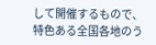して開催するもので、特色ある全国各地のう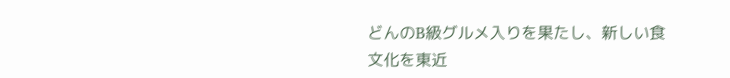どんのB級グルメ入りを果たし、新しい食文化を東近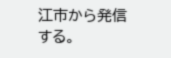江市から発信する。